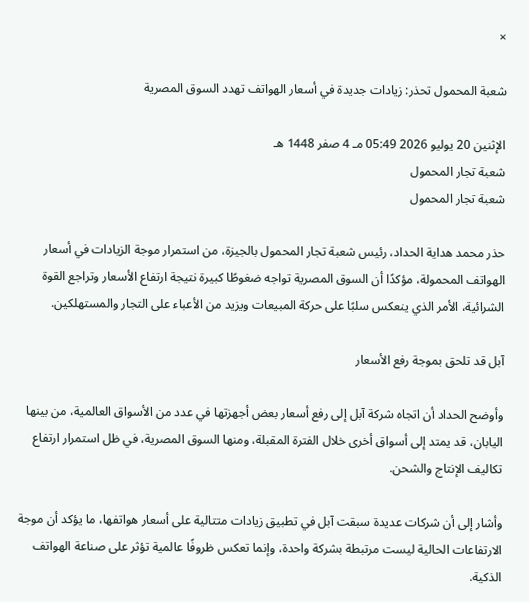×

شعبة المحمول تحذر: زيادات جديدة في أسعار الهواتف تهدد السوق المصرية

الإثنين 20 يوليو 2026 05:49 مـ 4 صفر 1448 هـ
شعبة تجار المحمول
شعبة تجار المحمول

حذر محمد هداية الحداد، رئيس شعبة تجار المحمول بالجيزة، من استمرار موجة الزيادات في أسعار الهواتف المحمولة، مؤكدًا أن السوق المصرية تواجه ضغوطًا كبيرة نتيجة ارتفاع الأسعار وتراجع القوة الشرائية، الأمر الذي ينعكس سلبًا على حركة المبيعات ويزيد من الأعباء على التجار والمستهلكين.

آبل قد تلحق بموجة رفع الأسعار

وأوضح الحداد أن اتجاه شركة آبل إلى رفع أسعار بعض أجهزتها في عدد من الأسواق العالمية، من بينها اليابان، قد يمتد إلى أسواق أخرى خلال الفترة المقبلة، ومنها السوق المصرية، في ظل استمرار ارتفاع تكاليف الإنتاج والشحن.

وأشار إلى أن شركات عديدة سبقت آبل في تطبيق زيادات متتالية على أسعار هواتفها، ما يؤكد أن موجة الارتفاعات الحالية ليست مرتبطة بشركة واحدة، وإنما تعكس ظروفًا عالمية تؤثر على صناعة الهواتف الذكية.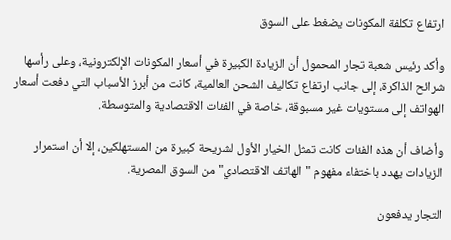ارتفاع تكلفة المكونات يضغط على السوق

وأكد رئيس شعبة تجار المحمول أن الزيادة الكبيرة في أسعار المكونات الإلكترونية، وعلى رأسها شرائح الذاكرة، إلى جانب ارتفاع تكاليف الشحن العالمية، كانت من أبرز الأسباب التي دفعت أسعار الهواتف إلى مستويات غير مسبوقة، خاصة في الفئات الاقتصادية والمتوسطة.

وأضاف أن هذه الفئات كانت تمثل الخيار الأول لشريحة كبيرة من المستهلكين، إلا أن استمرار الزيادات يهدد باختفاء مفهوم "الهاتف الاقتصادي" من السوق المصرية.

التجار يدفعون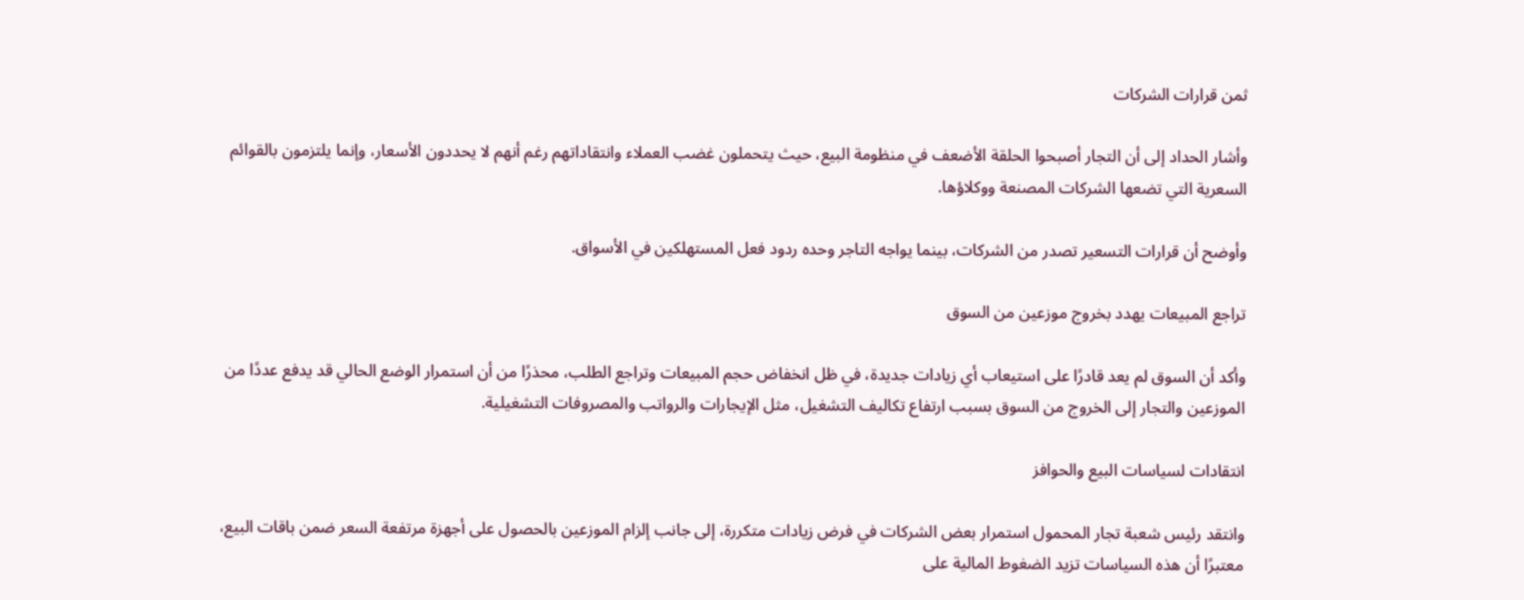ثمن قرارات الشركات

وأشار الحداد إلى أن التجار أصبحوا الحلقة الأضعف في منظومة البيع، حيث يتحملون غضب العملاء وانتقاداتهم رغم أنهم لا يحددون الأسعار، وإنما يلتزمون بالقوائم السعرية التي تضعها الشركات المصنعة ووكلاؤها.

وأوضح أن قرارات التسعير تصدر من الشركات، بينما يواجه التاجر وحده ردود فعل المستهلكين في الأسواق.

تراجع المبيعات يهدد بخروج موزعين من السوق

وأكد أن السوق لم يعد قادرًا على استيعاب أي زيادات جديدة، في ظل انخفاض حجم المبيعات وتراجع الطلب، محذرًا من أن استمرار الوضع الحالي قد يدفع عددًا من الموزعين والتجار إلى الخروج من السوق بسبب ارتفاع تكاليف التشغيل، مثل الإيجارات والرواتب والمصروفات التشغيلية.

انتقادات لسياسات البيع والحوافز

وانتقد رئيس شعبة تجار المحمول استمرار بعض الشركات في فرض زيادات متكررة، إلى جانب إلزام الموزعين بالحصول على أجهزة مرتفعة السعر ضمن باقات البيع، معتبرًا أن هذه السياسات تزيد الضغوط المالية على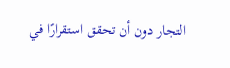التجار دون أن تحقق استقرارًا في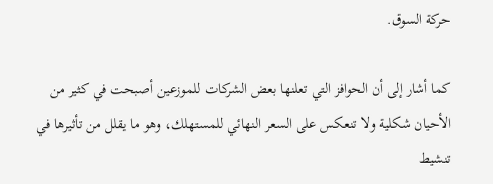حركة السوق.

كما أشار إلى أن الحوافز التي تعلنها بعض الشركات للموزعين أصبحت في كثير من الأحيان شكلية ولا تنعكس على السعر النهائي للمستهلك، وهو ما يقلل من تأثيرها في تنشيط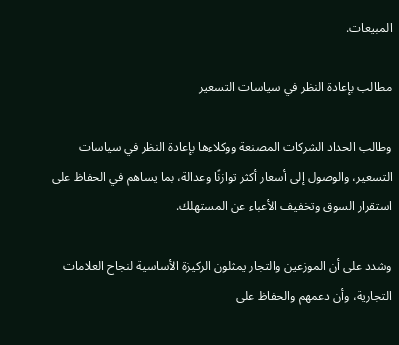المبيعات.

مطالب بإعادة النظر في سياسات التسعير

وطالب الحداد الشركات المصنعة ووكلاءها بإعادة النظر في سياسات التسعير، والوصول إلى أسعار أكثر توازنًا وعدالة، بما يساهم في الحفاظ على استقرار السوق وتخفيف الأعباء عن المستهلك.

وشدد على أن الموزعين والتجار يمثلون الركيزة الأساسية لنجاح العلامات التجارية، وأن دعمهم والحفاظ على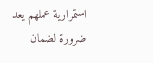استمرارية عملهم يعد ضرورة لضمان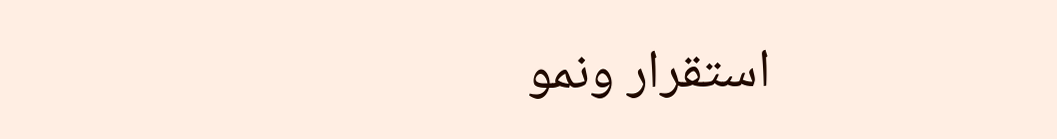استقرار ونمو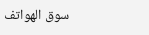سوق الهواتف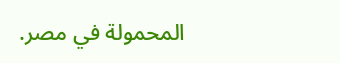المحمولة في مصر.